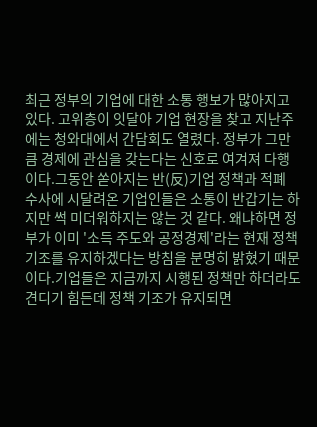최근 정부의 기업에 대한 소통 행보가 많아지고 있다. 고위층이 잇달아 기업 현장을 찾고 지난주에는 청와대에서 간담회도 열렸다. 정부가 그만큼 경제에 관심을 갖는다는 신호로 여겨져 다행이다.그동안 쏟아지는 반(反)기업 정책과 적폐 수사에 시달려온 기업인들은 소통이 반갑기는 하지만 썩 미더워하지는 않는 것 같다. 왜냐하면 정부가 이미 '소득 주도와 공정경제'라는 현재 정책 기조를 유지하겠다는 방침을 분명히 밝혔기 때문이다.기업들은 지금까지 시행된 정책만 하더라도 견디기 힘든데 정책 기조가 유지되면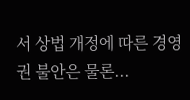서 상법 개정에 따른 경영권 불안은 물론...